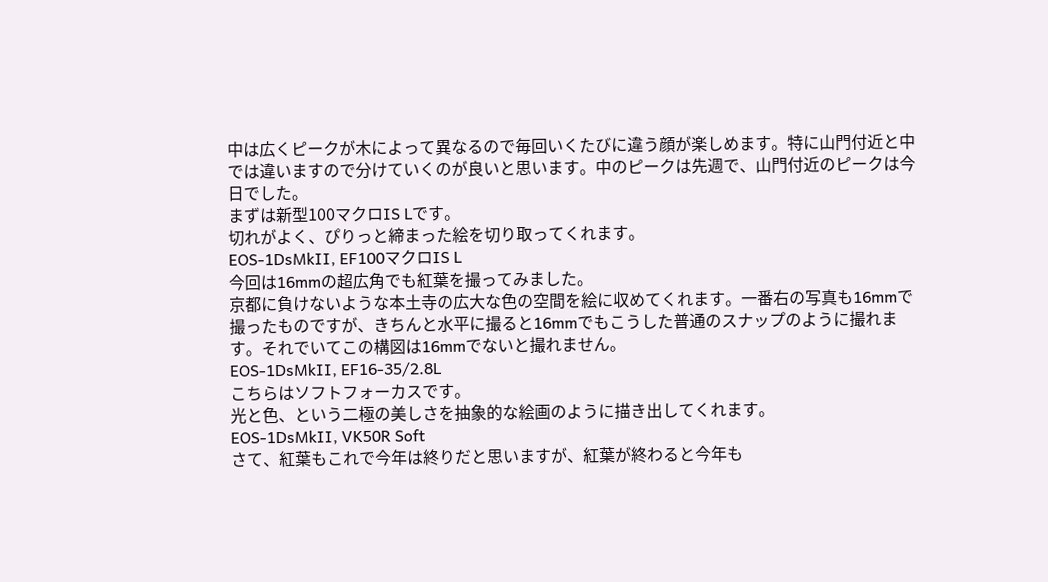中は広くピークが木によって異なるので毎回いくたびに違う顔が楽しめます。特に山門付近と中では違いますので分けていくのが良いと思います。中のピークは先週で、山門付近のピークは今日でした。
まずは新型100マクロIS Lです。
切れがよく、ぴりっと締まった絵を切り取ってくれます。
EOS-1DsMkII, EF100マクロIS L
今回は16mmの超広角でも紅葉を撮ってみました。
京都に負けないような本土寺の広大な色の空間を絵に収めてくれます。一番右の写真も16mmで撮ったものですが、きちんと水平に撮ると16mmでもこうした普通のスナップのように撮れます。それでいてこの構図は16mmでないと撮れません。
EOS-1DsMkII, EF16-35/2.8L
こちらはソフトフォーカスです。
光と色、という二極の美しさを抽象的な絵画のように描き出してくれます。
EOS-1DsMkII, VK50R Soft
さて、紅葉もこれで今年は終りだと思いますが、紅葉が終わると今年も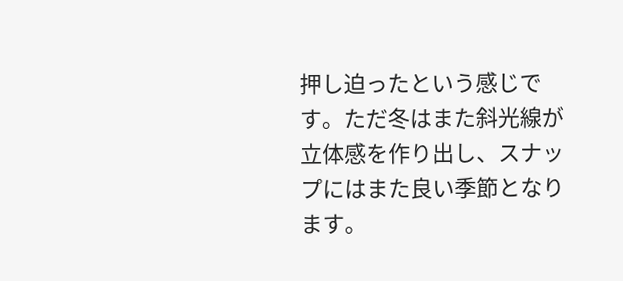押し迫ったという感じです。ただ冬はまた斜光線が立体感を作り出し、スナップにはまた良い季節となります。